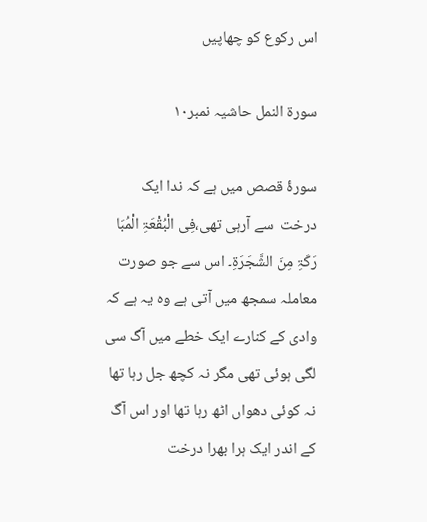اس رکوع کو چھاپیں

سورة النمل حاشیہ نمبر١۰

سورۂ قصص میں ہے کہ ندا ایک درخت  سے آرہی تھی،فِی الْبُقْعَۃِ الْمُبَا رَکَۃِ مِنَ الشَّجَرَۃِ۔ اس سے جو صورت معاملہ سمجھ میں آتی ہے وہ یہ ہے کہ وادی کے کنارے ایک خطے میں آگ سی لگی ہوئی تھی مگر نہ کچھ جل رہا تھا نہ کوئی دھواں اٹھ رہا تھا اور اس آگ کے اندر ایک ہرا بھرا درخت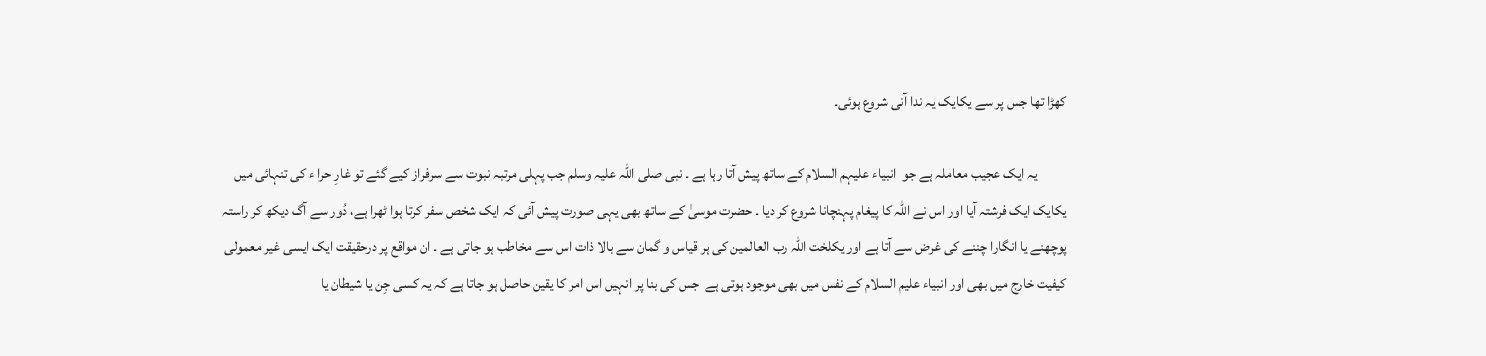کھڑا تھا جس پر سے یکایک یہ ندا آنی شروع ہوئی۔

          یہ ایک عجیب معاملہ ہے جو  انبیاء علیہم السلام کے ساتھ پیش آتا رہا ہے ۔ نبی صلی اللہ علیہ وسلم جب پہلی مرتبہ نبوت سے سرفراز کیے گئے تو غارِ حرا ء کی تنہائی میں یکایک ایک فرشتہ آیا اور اس نے اللہ کا پیغام پہنچانا شروع کر دیا ۔ حضرت موسیٰ کے ساتھ بھی یہی صورت پیش آئی کہ ایک شخص سفر کرتا ہوا ٹھرا ہے، دُور سے آگ دیکھ کر راستہ پوچھنے یا انگارا چننے کی غرض سے آتا ہے اور یکلخت اللہ رب العالمین کی ہر قیاس و گمان سے بالا ذات اس سے مخاطب ہو جاتی ہے ۔ ان مواقع پر درحقیقت ایک ایسی غیر معمولی کیفیت خارج میں بھی اور انبیاء علیم السلام کے نفس میں بھی موجود ہوتی ہے  جس کی بنا پر انہیں اس امر کا یقین حاصل ہو جاتا ہے کہ یہ کسی جِن یا شیطان یا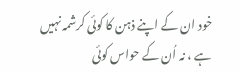خود ان کے اپنے ذہن کا کوئی کرشمہ نہیں ہے ، نہ اُن کے حواس کوئی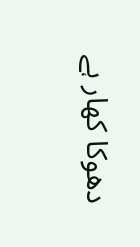دھوکا کھار ہے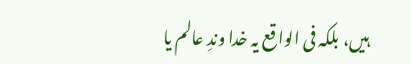ہیں، بلکہ فی الواقع یہ خدا وندِ عالم یا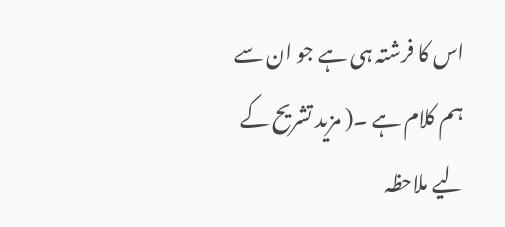اس کا فرشتہ ہی ہے جو ان سے ہم کلام ہے ۔( مزید تشریح کے لیے ملاحظہ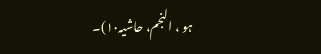ہو ، النجم، حاشیہ۱۰)۔